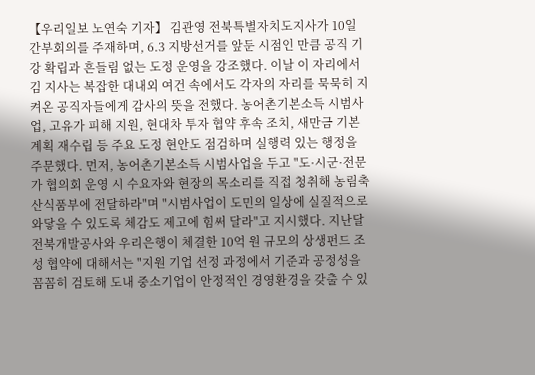【우리일보 노연숙 기자】 김관영 전북특별자치도지사가 10일 간부회의를 주재하며, 6.3 지방선거를 앞둔 시점인 만큼 공직 기강 확립과 흔들림 없는 도정 운영을 강조했다. 이날 이 자리에서 김 지사는 복잡한 대내외 여건 속에서도 각자의 자리를 묵묵히 지켜온 공직자들에게 감사의 뜻을 전했다. 농어촌기본소득 시범사업, 고유가 피해 지원, 현대차 투자 협약 후속 조치, 새만금 기본계획 재수립 등 주요 도정 현안도 점검하며 실행력 있는 행정을 주문했다. 먼저, 농어촌기본소득 시범사업을 두고 "도·시군·전문가 협의회 운영 시 수요자와 현장의 목소리를 직접 청취해 농림축산식품부에 전달하라"며 "시범사업이 도민의 일상에 실질적으로 와닿을 수 있도록 체감도 제고에 힘써 달라"고 지시했다. 지난달 전북개발공사와 우리은행이 체결한 10억 원 규모의 상생펀드 조성 협약에 대해서는 "지원 기업 선정 과정에서 기준과 공정성을 꼼꼼히 검토해 도내 중소기업이 안정적인 경영환경을 갖출 수 있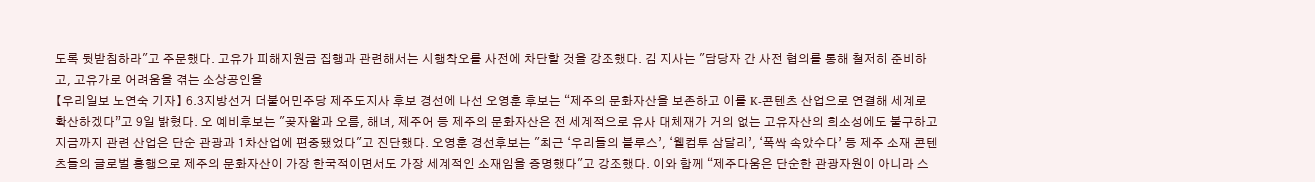도록 뒷받침하라"고 주문했다. 고유가 피해지원금 집행과 관련해서는 시행착오를 사전에 차단할 것을 강조했다. 김 지사는 "담당자 간 사전 협의를 통해 철저히 준비하고, 고유가로 어려움을 겪는 소상공인을
【우리일보 노연숙 기자】 6.3지방선거 더불어민주당 제주도지사 후보 경선에 나선 오영훈 후보는 “제주의 문화자산을 보존하고 이를 K-콘텐츠 산업으로 연결해 세계로 확산하겠다”고 9일 밝혔다. 오 예비후보는 "곶자왈과 오름, 해녀, 제주어 등 제주의 문화자산은 전 세계적으로 유사 대체재가 거의 없는 고유자산의 희소성에도 불구하고 지금까지 관련 산업은 단순 관광과 1차산업에 편중됐었다"고 진단했다. 오영훈 경선후보는 "최근 ‘우리들의 블루스’, ‘웰컴투 삼달리’, ‘폭싹 속았수다’ 등 제주 소재 콘텐츠들의 글로벌 흥행으로 제주의 문화자산이 가장 한국적이면서도 가장 세계적인 소재임을 증명했다"고 강조했다. 이와 함께 “제주다움은 단순한 관광자원이 아니라 스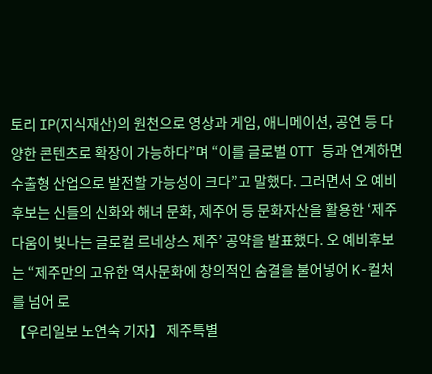토리 IP(지식재산)의 원천으로 영상과 게임, 애니메이션, 공연 등 다양한 콘텐츠로 확장이 가능하다”며 “이를 글로벌 OTT 등과 연계하면 수출형 산업으로 발전할 가능성이 크다”고 말했다. 그러면서 오 예비후보는 신들의 신화와 해녀 문화, 제주어 등 문화자산을 활용한 ‘제주다움이 빛나는 글로컬 르네상스 제주’ 공약을 발표했다. 오 예비후보는 “제주만의 고유한 역사문화에 창의적인 숨결을 불어넣어 K-컬처를 넘어 로
【우리일보 노연숙 기자】 제주특별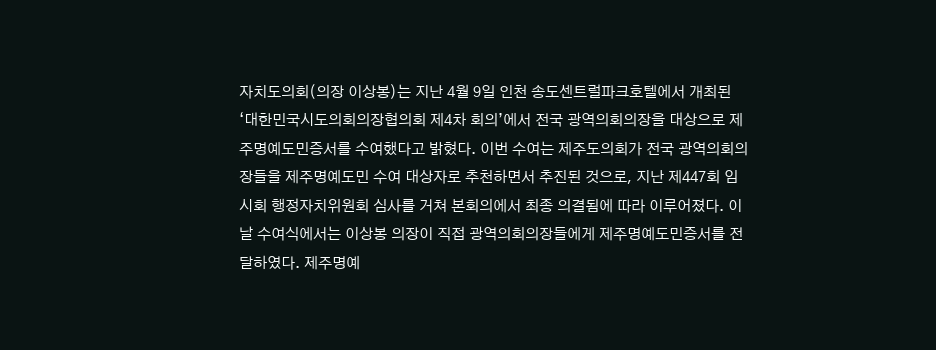자치도의회(의장 이상봉)는 지난 4월 9일 인천 송도센트럴파크호텔에서 개최된 ‘대한민국시도의회의장협의회 제4차 회의’에서 전국 광역의회의장을 대상으로 제주명예도민증서를 수여했다고 밝혔다. 이번 수여는 제주도의회가 전국 광역의회의장들을 제주명예도민 수여 대상자로 추천하면서 추진된 것으로, 지난 제447회 임시회 행정자치위원회 심사를 거쳐 본회의에서 최종 의결됨에 따라 이루어졌다. 이날 수여식에서는 이상봉 의장이 직접 광역의회의장들에게 제주명예도민증서를 전달하였다. 제주명예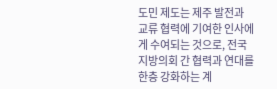도민 제도는 제주 발전과 교류 협력에 기여한 인사에게 수여되는 것으로, 전국 지방의회 간 협력과 연대를 한층 강화하는 계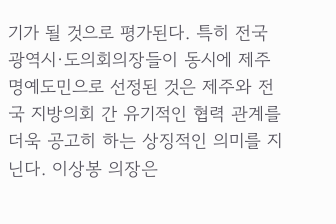기가 될 것으로 평가된다. 특히 전국 광역시·도의회의장들이 동시에 제주명예도민으로 선정된 것은 제주와 전국 지방의회 간 유기적인 협력 관계를 더욱 공고히 하는 상징적인 의미를 지닌다. 이상봉 의장은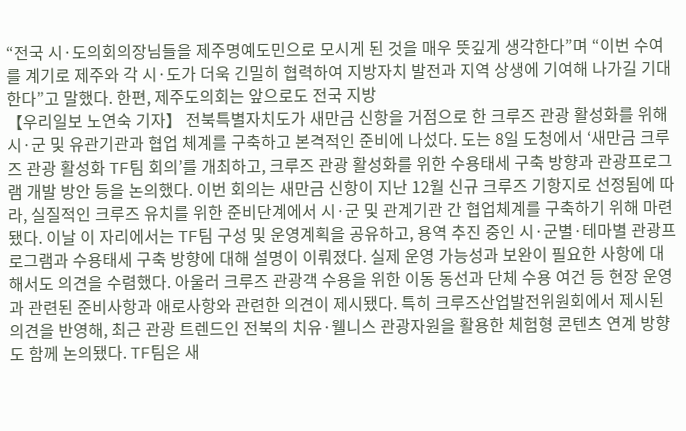“전국 시·도의회의장님들을 제주명예도민으로 모시게 된 것을 매우 뜻깊게 생각한다”며 “이번 수여를 계기로 제주와 각 시·도가 더욱 긴밀히 협력하여 지방자치 발전과 지역 상생에 기여해 나가길 기대한다”고 말했다. 한편, 제주도의회는 앞으로도 전국 지방
【우리일보 노연숙 기자】 전북특별자치도가 새만금 신항을 거점으로 한 크루즈 관광 활성화를 위해 시·군 및 유관기관과 협업 체계를 구축하고 본격적인 준비에 나섰다. 도는 8일 도청에서 ‘새만금 크루즈 관광 활성화 TF팀 회의’를 개최하고, 크루즈 관광 활성화를 위한 수용태세 구축 방향과 관광프로그램 개발 방안 등을 논의했다. 이번 회의는 새만금 신항이 지난 12월 신규 크루즈 기항지로 선정됨에 따라, 실질적인 크루즈 유치를 위한 준비단계에서 시·군 및 관계기관 간 협업체계를 구축하기 위해 마련됐다. 이날 이 자리에서는 TF팀 구성 및 운영계획을 공유하고, 용역 추진 중인 시·군별·테마별 관광프로그램과 수용태세 구축 방향에 대해 설명이 이뤄졌다. 실제 운영 가능성과 보완이 필요한 사항에 대해서도 의견을 수렴했다. 아울러 크루즈 관광객 수용을 위한 이동 동선과 단체 수용 여건 등 현장 운영과 관련된 준비사항과 애로사항와 관련한 의견이 제시됐다. 특히 크루즈산업발전위원회에서 제시된 의견을 반영해, 최근 관광 트렌드인 전북의 치유·웰니스 관광자원을 활용한 체험형 콘텐츠 연계 방향도 함께 논의됐다. TF팀은 새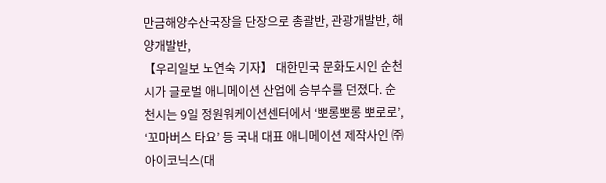만금해양수산국장을 단장으로 총괄반, 관광개발반, 해양개발반,
【우리일보 노연숙 기자】 대한민국 문화도시인 순천시가 글로벌 애니메이션 산업에 승부수를 던졌다. 순천시는 9일 정원워케이션센터에서 ‘뽀롱뽀롱 뽀로로’, ‘꼬마버스 타요’ 등 국내 대표 애니메이션 제작사인 ㈜아이코닉스(대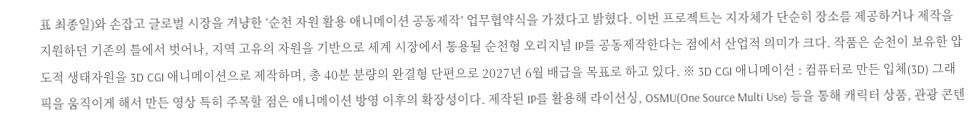표 최종일)와 손잡고 글로벌 시장을 겨냥한 ‘순천 자원 활용 애니메이션 공동제작’ 업무협약식을 가졌다고 밝혔다. 이번 프로젝트는 지자체가 단순히 장소를 제공하거나 제작을 지원하던 기존의 틀에서 벗어나, 지역 고유의 자원을 기반으로 세계 시장에서 통용될 순천형 오리지널 IP를 공동제작한다는 점에서 산업적 의미가 크다. 작품은 순천이 보유한 압도적 생태자원을 3D CGI 애니메이션으로 제작하며, 총 40분 분량의 완결형 단편으로 2027년 6월 배급을 목표로 하고 있다. ※ 3D CGI 애니메이션 : 컴퓨터로 만든 입체(3D) 그래픽을 움직이게 해서 만든 영상 특히 주목할 점은 애니메이션 방영 이후의 확장성이다. 제작된 IP를 활용해 라이선싱, OSMU(One Source Multi Use) 등을 통해 캐릭터 상품, 관광 콘텐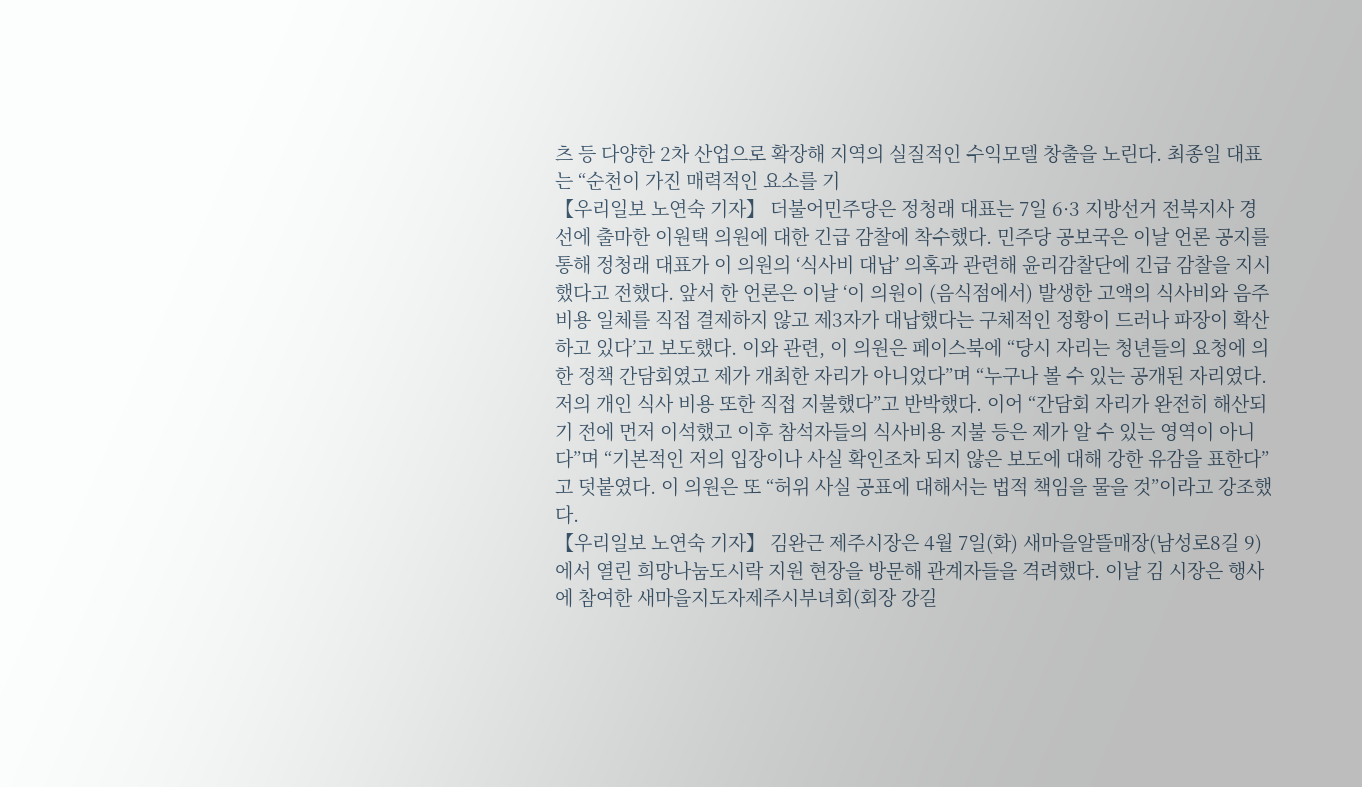츠 등 다양한 2차 산업으로 확장해 지역의 실질적인 수익모델 창출을 노린다. 최종일 대표는 “순천이 가진 매력적인 요소를 기
【우리일보 노연숙 기자】 더불어민주당은 정청래 대표는 7일 6·3 지방선거 전북지사 경선에 출마한 이원택 의원에 대한 긴급 감찰에 착수했다. 민주당 공보국은 이날 언론 공지를 통해 정청래 대표가 이 의원의 ‘식사비 대납’ 의혹과 관련해 윤리감찰단에 긴급 감찰을 지시했다고 전했다. 앞서 한 언론은 이날 ‘이 의원이 (음식점에서) 발생한 고액의 식사비와 음주 비용 일체를 직접 결제하지 않고 제3자가 대납했다는 구체적인 정황이 드러나 파장이 확산하고 있다’고 보도했다. 이와 관련, 이 의원은 페이스북에 “당시 자리는 청년들의 요청에 의한 정책 간담회였고 제가 개최한 자리가 아니었다”며 “누구나 볼 수 있는 공개된 자리였다. 저의 개인 식사 비용 또한 직접 지불했다”고 반박했다. 이어 “간담회 자리가 완전히 해산되기 전에 먼저 이석했고 이후 참석자들의 식사비용 지불 등은 제가 알 수 있는 영역이 아니다”며 “기본적인 저의 입장이나 사실 확인조차 되지 않은 보도에 대해 강한 유감을 표한다”고 덧붙였다. 이 의원은 또 “허위 사실 공표에 대해서는 법적 책임을 물을 것”이라고 강조했다.
【우리일보 노연숙 기자】 김완근 제주시장은 4월 7일(화) 새마을알뜰매장(남성로8길 9)에서 열린 희망나눔도시락 지원 현장을 방문해 관계자들을 격려했다. 이날 김 시장은 행사에 참여한 새마을지도자제주시부녀회(회장 강길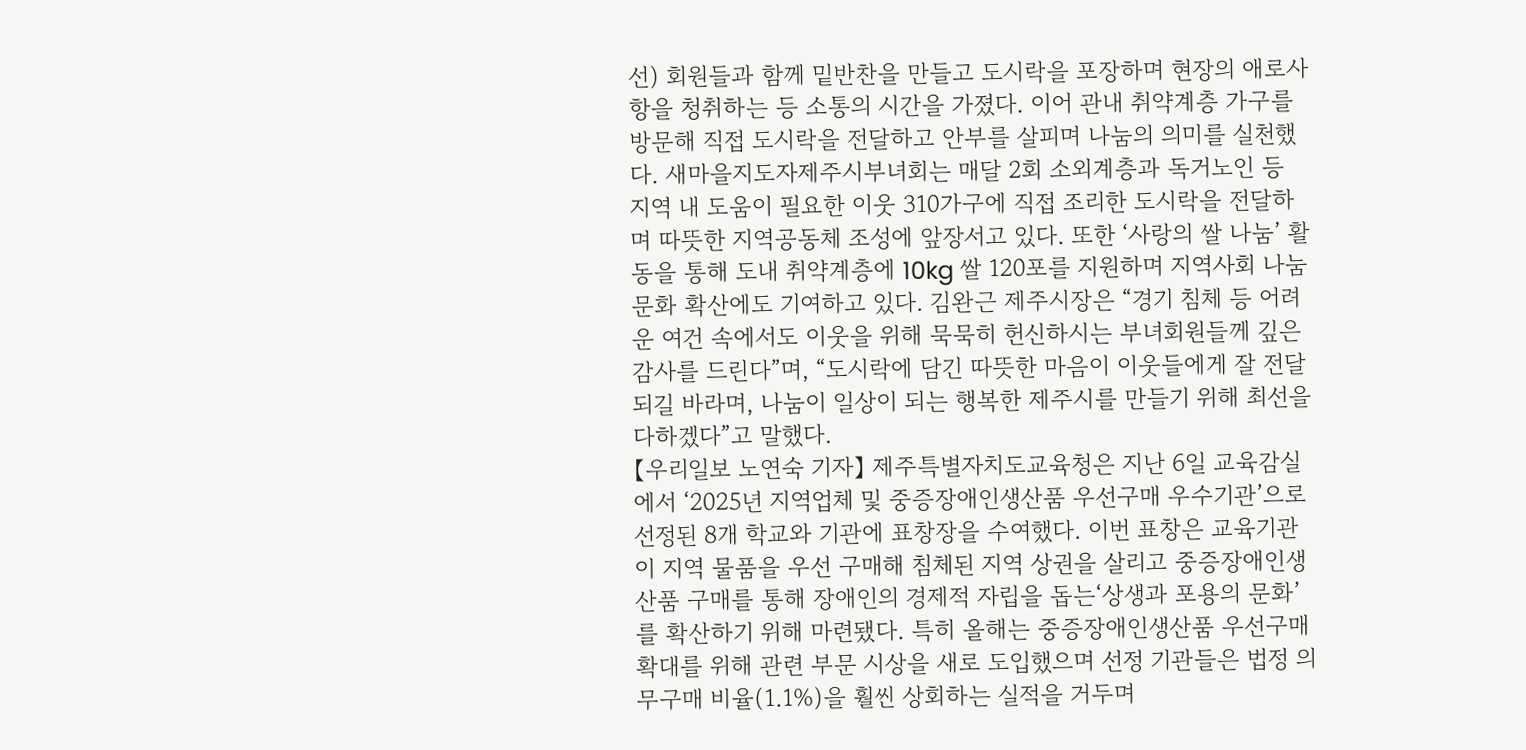선) 회원들과 함께 밑반찬을 만들고 도시락을 포장하며 현장의 애로사항을 청취하는 등 소통의 시간을 가졌다. 이어 관내 취약계층 가구를 방문해 직접 도시락을 전달하고 안부를 살피며 나눔의 의미를 실천했다. 새마을지도자제주시부녀회는 매달 2회 소외계층과 독거노인 등 지역 내 도움이 필요한 이웃 310가구에 직접 조리한 도시락을 전달하며 따뜻한 지역공동체 조성에 앞장서고 있다. 또한 ‘사랑의 쌀 나눔’ 활동을 통해 도내 취약계층에 10kg 쌀 120포를 지원하며 지역사회 나눔 문화 확산에도 기여하고 있다. 김완근 제주시장은 “경기 침체 등 어려운 여건 속에서도 이웃을 위해 묵묵히 헌신하시는 부녀회원들께 깊은 감사를 드린다”며, “도시락에 담긴 따뜻한 마음이 이웃들에게 잘 전달되길 바라며, 나눔이 일상이 되는 행복한 제주시를 만들기 위해 최선을 다하겠다”고 말했다.
【우리일보 노연숙 기자】 제주특별자치도교육청은 지난 6일 교육감실에서 ‘2025년 지역업체 및 중증장애인생산품 우선구매 우수기관’으로 선정된 8개 학교와 기관에 표창장을 수여했다. 이번 표창은 교육기관이 지역 물품을 우선 구매해 침체된 지역 상권을 살리고 중증장애인생산품 구매를 통해 장애인의 경제적 자립을 돕는‘상생과 포용의 문화’를 확산하기 위해 마련됐다. 특히 올해는 중증장애인생산품 우선구매 확대를 위해 관련 부문 시상을 새로 도입했으며 선정 기관들은 법정 의무구매 비율(1.1%)을 훨씬 상회하는 실적을 거두며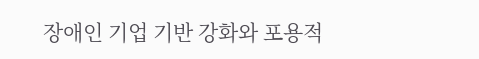장애인 기업 기반 강화와 포용적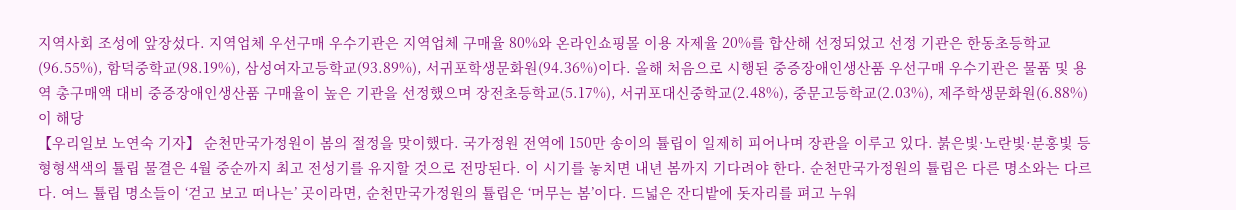지역사회 조성에 앞장섰다. 지역업체 우선구매 우수기관은 지역업체 구매율 80%와 온라인쇼핑몰 이용 자제율 20%를 합산해 선정되었고 선정 기관은 한동초등학교(96.55%), 함덕중학교(98.19%), 삼성여자고등학교(93.89%), 서귀포학생문화원(94.36%)이다. 올해 처음으로 시행된 중증장애인생산품 우선구매 우수기관은 물품 및 용역 총구매액 대비 중증장애인생산품 구매율이 높은 기관을 선정했으며 장전초등학교(5.17%), 서귀포대신중학교(2.48%), 중문고등학교(2.03%), 제주학생문화원(6.88%)이 해당
【우리일보 노연숙 기자】 순천만국가정원이 봄의 절정을 맞이했다. 국가정원 전역에 150만 송이의 튤립이 일제히 피어나며 장관을 이루고 있다. 붉은빛·노란빛·분홍빛 등 형형색색의 튤립 물결은 4월 중순까지 최고 전성기를 유지할 것으로 전망된다. 이 시기를 놓치면 내년 봄까지 기다려야 한다. 순천만국가정원의 튤립은 다른 명소와는 다르다. 여느 튤립 명소들이 ‘걷고 보고 떠나는’ 곳이라면, 순천만국가정원의 튤립은 ‘머무는 봄’이다. 드넓은 잔디밭에 돗자리를 펴고 누워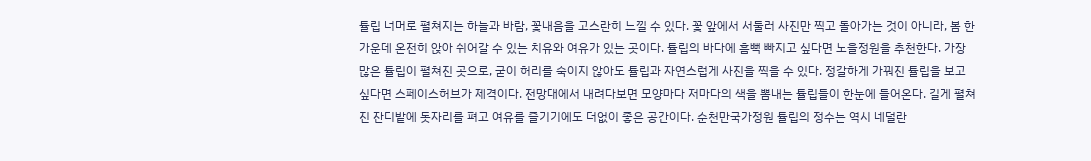튤립 너머로 펼쳐지는 하늘과 바람, 꽃내음을 고스란히 느낄 수 있다. 꽃 앞에서 서둘러 사진만 찍고 돌아가는 것이 아니라, 봄 한가운데 온전히 앉아 쉬어갈 수 있는 치유와 여유가 있는 곳이다. 튤립의 바다에 흠뻑 빠지고 싶다면 노을정원을 추천한다. 가장 많은 튤립이 펼쳐진 곳으로, 굳이 허리를 숙이지 않아도 튤립과 자연스럽게 사진을 찍을 수 있다. 정갈하게 가꿔진 튤립을 보고 싶다면 스페이스허브가 제격이다. 전망대에서 내려다보면 모양마다 저마다의 색을 뽐내는 튤립들이 한눈에 들어온다. 길게 펼쳐진 잔디밭에 돗자리를 펴고 여유를 즐기기에도 더없이 좋은 공간이다. 순천만국가정원 튤립의 정수는 역시 네덜란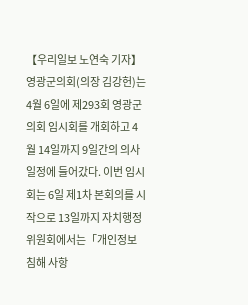【우리일보 노연숙 기자】 영광군의회(의장 김강헌)는 4월 6일에 제293회 영광군의회 임시회를 개회하고 4월 14일까지 9일간의 의사일정에 들어갔다. 이번 임시회는 6일 제1차 본회의를 시작으로 13일까지 자치행정위원회에서는「개인정보 침해 사항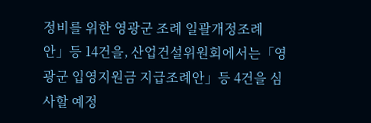정비를 위한 영광군 조례 일괄개정조례안」등 14건을, 산업건설위원회에서는「영광군 입영지원금 지급조례안」등 4건을 심사할 예정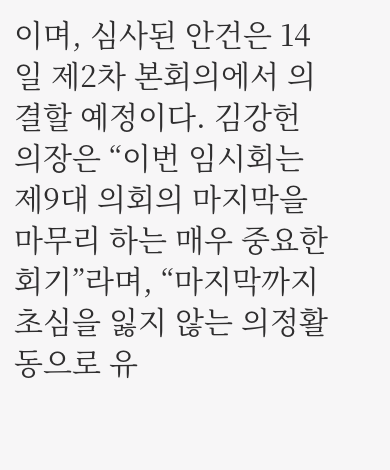이며, 심사된 안건은 14일 제2차 본회의에서 의결할 예정이다. 김강헌 의장은 “이번 임시회는 제9대 의회의 마지막을 마무리 하는 매우 중요한 회기”라며, “마지막까지 초심을 잃지 않는 의정활동으로 유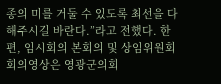종의 미를 거둘 수 있도록 최선을 다해주시길 바란다.”라고 전했다. 한편, 임시회의 본회의 및 상임위원회 회의영상은 영광군의회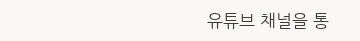유튜브 채널을 통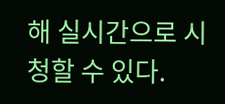해 실시간으로 시청할 수 있다.